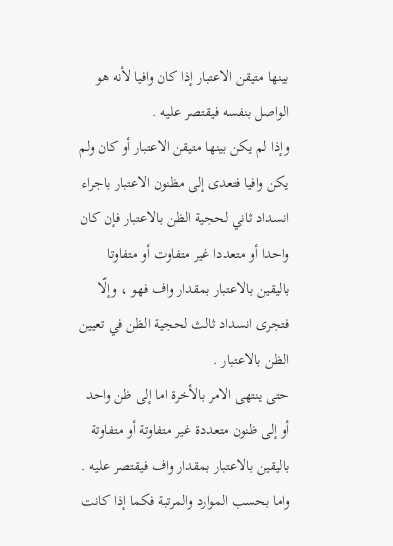بينها متيقن الاعتبار إذا كان وافيا لأنه هو الواصل بنفسه فيقتصر عليه .
وإذا لم يكن بينها متيقن الاعتبار أو كان ولم يكن وافيا فتعدى إلى مظنون الاعتبار باجراء انسداد ثاني لحجية الظن بالاعتبار فإن كان واحدا أو متعددا غير متفاوت أو متفاوتا باليقين بالاعتبار بمقدار واف فهو ، وإلّا فتجرى انسداد ثالث لحجية الظن في تعيين الظن بالاعتبار .
حتى ينتهى الامر بالأخرة اما إلى ظن واحد أو إلى ظنون متعددة غير متفاوتة أو متفاوتة باليقين بالاعتبار بمقدار واف فيقتصر عليه .
واما بحسب الموارد والمرتبة فكما إذا كانت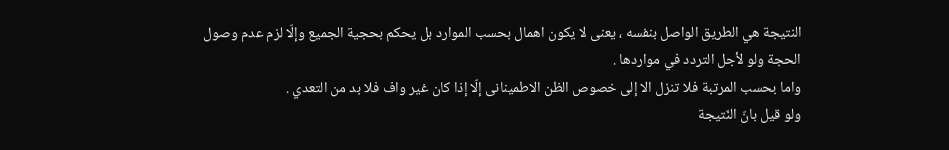النتيجة هي الطريق الواصل بنفسه ، يعنى لا يكون اهمال بحسب الموارد بل يحكم بحجية الجميع وإلّا لزم عدم وصول الحجة ولو لأجل التردد في مواردها .
واما بحسب المرتبة فلا تنزل الا إلى خصوص الظن الاطمينانى إلّا إذا كان غير واف فلا بد من التعدي .
ولو قيل بانّ النّتيجة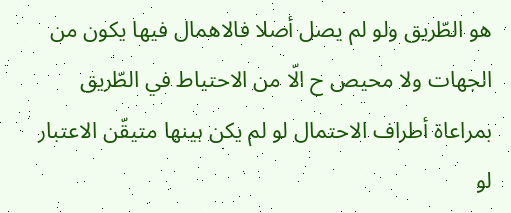هو الطّريق ولو لم يصل أصلا فالاهمال فيها يكون من الجهات ولا محيص ح الّا من الاحتياط في الطّريق بمراعاة أطراف الاحتمال لو لم يكن بينها متيقّن الاعتبار لو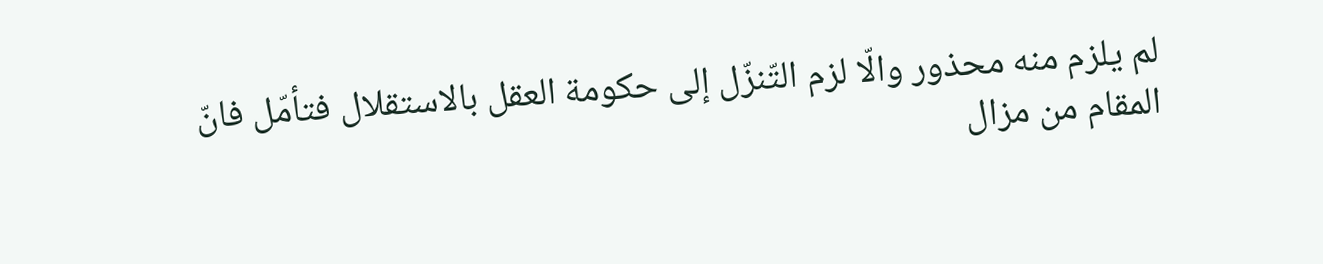لم يلزم منه محذور والّا لزم التّنزّل إلى حكومة العقل بالاستقلال فتأمّل فانّ المقام من مزال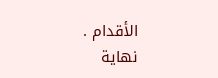الأقدام .
نهاية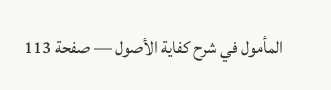المأمول في شرح كفاية الأصول — صفحة 113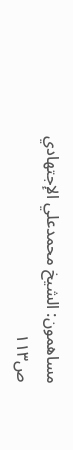مساهمون: الشيخ محمدعلي الإجتهادي
ص١١٣